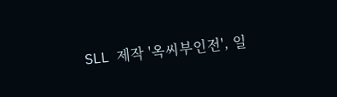SLL 제작 '옥씨부인전', 일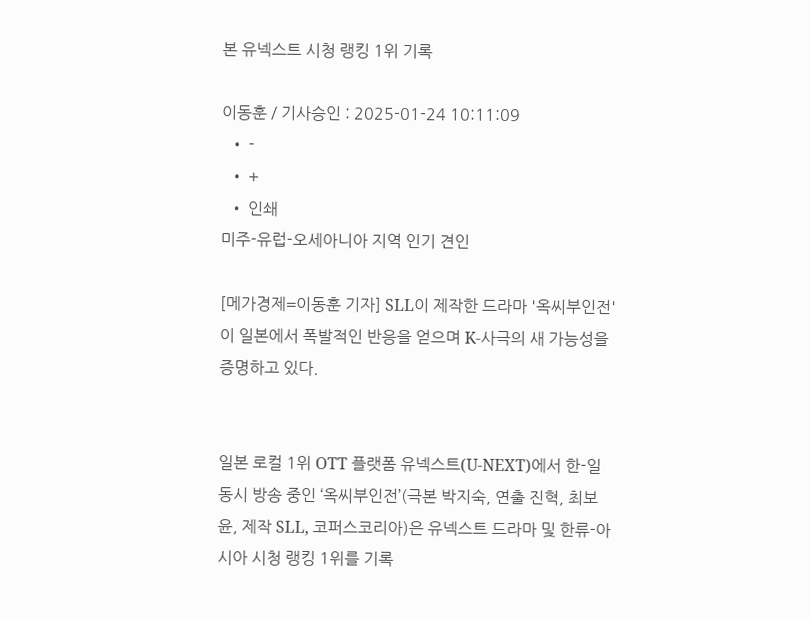본 유넥스트 시청 랭킹 1위 기록

이동훈 / 기사승인 : 2025-01-24 10:11:09
  • -
  • +
  • 인쇄
미주-유럽-오세아니아 지역 인기 견인

[메가경제=이동훈 기자] SLL이 제작한 드라마 '옥씨부인전'이 일본에서 폭발적인 반응을 얻으며 K-사극의 새 가능성을 증명하고 있다.


일본 로컬 1위 OTT 플랫폼 유넥스트(U-NEXT)에서 한-일 동시 방송 중인 ‘옥씨부인전’(극본 박지숙, 연출 진혁, 최보윤, 제작 SLL, 코퍼스코리아)은 유넥스트 드라마 및 한류-아시아 시청 랭킹 1위를 기록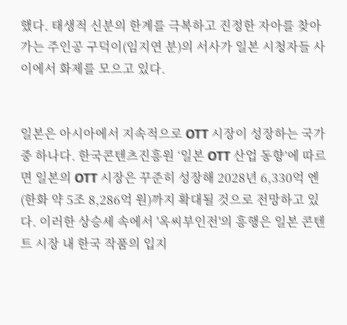했다. 태생적 신분의 한계를 극복하고 진정한 자아를 찾아가는 주인공 구덕이(임지연 분)의 서사가 일본 시청자들 사이에서 화제를 모으고 있다.


일본은 아시아에서 지속적으로 OTT 시장이 성장하는 국가 중 하나다. 한국콘텐츠진흥원 ‘일본 OTT 산업 동향’에 따르면 일본의 OTT 시장은 꾸준히 성장해 2028년 6,330억 엔(한화 약 5조 8,286억 원)까지 확대될 것으로 전망하고 있다. 이러한 상승세 속에서 '옥씨부인전'의 흥행은 일본 콘텐트 시장 내 한국 작품의 입지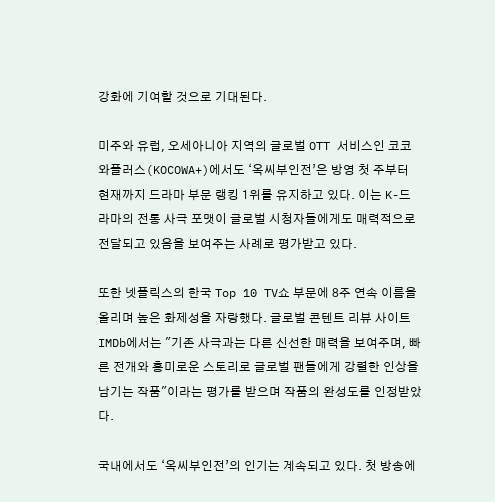강화에 기여할 것으로 기대된다.

미주와 유럽, 오세아니아 지역의 글로벌 OTT 서비스인 코코와플러스(KOCOWA+)에서도 ‘옥씨부인전’은 방영 첫 주부터 현재까지 드라마 부문 랭킹 1위를 유지하고 있다. 이는 K-드라마의 전통 사극 포맷이 글로벌 시청자들에게도 매력적으로 전달되고 있음을 보여주는 사례로 평가받고 있다.

또한 넷플릭스의 한국 Top 10 TV쇼 부문에 8주 연속 이름을 올리며 높은 화제성을 자랑했다. 글로벌 콘텐트 리뷰 사이트 IMDb에서는 "기존 사극과는 다른 신선한 매력을 보여주며, 빠른 전개와 흥미로운 스토리로 글로벌 팬들에게 강렬한 인상을 남기는 작품"이라는 평가를 받으며 작품의 완성도를 인정받았다.

국내에서도 ‘옥씨부인전’의 인기는 계속되고 있다. 첫 방송에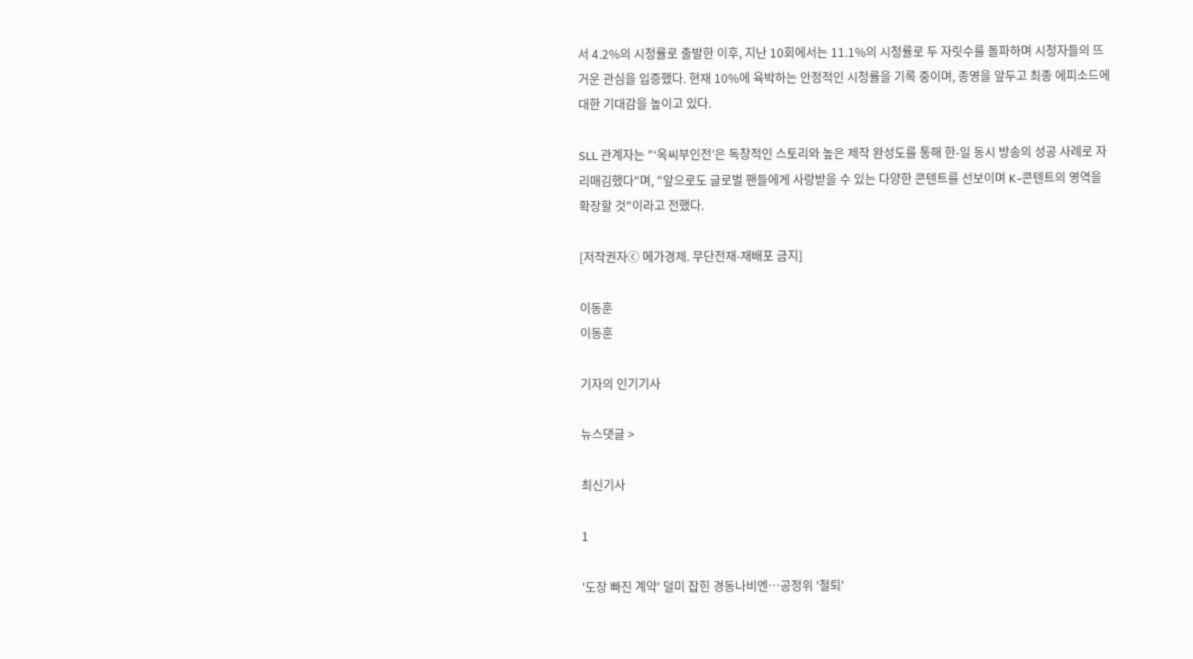서 4.2%의 시청률로 출발한 이후, 지난 10회에서는 11.1%의 시청률로 두 자릿수를 돌파하며 시청자들의 뜨거운 관심을 입증했다. 현재 10%에 육박하는 안정적인 시청률을 기록 중이며, 종영을 앞두고 최종 에피소드에 대한 기대감을 높이고 있다.

SLL 관계자는 "‘옥씨부인전’은 독창적인 스토리와 높은 제작 완성도를 통해 한-일 동시 방송의 성공 사례로 자리매김했다"며, "앞으로도 글로벌 팬들에게 사랑받을 수 있는 다양한 콘텐트를 선보이며 K-콘텐트의 영역을 확장할 것"이라고 전했다.

[저작권자ⓒ 메가경제. 무단전재-재배포 금지]

이동훈
이동훈

기자의 인기기사

뉴스댓글 >

최신기사

1

'도장 빠진 계약' 덜미 잡힌 경동나비엔…공정위 '철퇴'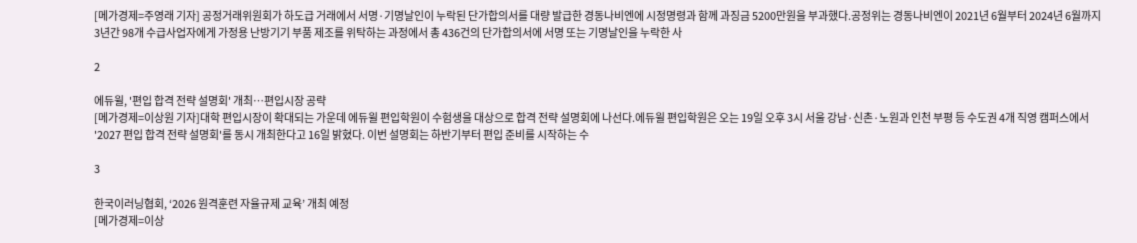[메가경제=주영래 기자] 공정거래위원회가 하도급 거래에서 서명·기명날인이 누락된 단가합의서를 대량 발급한 경동나비엔에 시정명령과 함께 과징금 5200만원을 부과했다.공정위는 경동나비엔이 2021년 6월부터 2024년 6월까지 3년간 98개 수급사업자에게 가정용 난방기기 부품 제조를 위탁하는 과정에서 총 436건의 단가합의서에 서명 또는 기명날인을 누락한 사

2

에듀윌, '편입 합격 전략 설명회' 개최…편입시장 공략
[메가경제=이상원 기자]대학 편입시장이 확대되는 가운데 에듀윌 편입학원이 수험생을 대상으로 합격 전략 설명회에 나선다.에듀윌 편입학원은 오는 19일 오후 3시 서울 강남·신촌·노원과 인천 부평 등 수도권 4개 직영 캠퍼스에서 '2027 편입 합격 전략 설명회'를 동시 개최한다고 16일 밝혔다. 이번 설명회는 하반기부터 편입 준비를 시작하는 수

3

한국이러닝협회, ‘2026 원격훈련 자율규제 교육’ 개최 예정
[메가경제=이상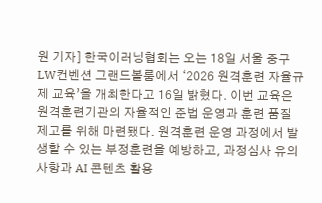원 기자] 한국이러닝협회는 오는 18일 서울 중구 LW컨벤션 그랜드볼룸에서 ‘2026 원격훈련 자율규제 교육’을 개최한다고 16일 밝혔다. 이번 교육은 원격훈련기관의 자율적인 준법 운영과 훈련 품질 제고를 위해 마련됐다. 원격훈련 운영 과정에서 발생할 수 있는 부정훈련을 예방하고, 과정심사 유의사항과 AI 콘텐츠 활용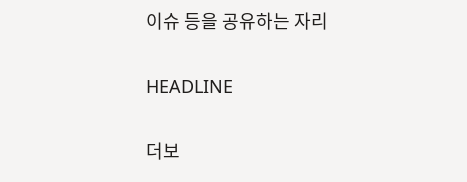이슈 등을 공유하는 자리

HEADLINE

더보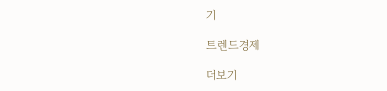기

트렌드경제

더보기